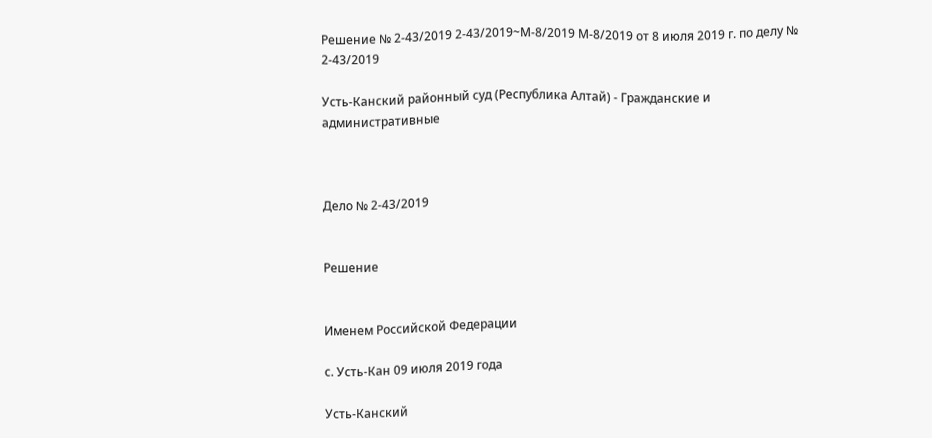Решение № 2-43/2019 2-43/2019~М-8/2019 М-8/2019 от 8 июля 2019 г. по делу № 2-43/2019

Усть-Канский районный суд (Республика Алтай) - Гражданские и административные



Дело № 2-43/2019


Решение


Именем Российской Федерации

с. Усть-Кан 09 июля 2019 года

Усть-Канский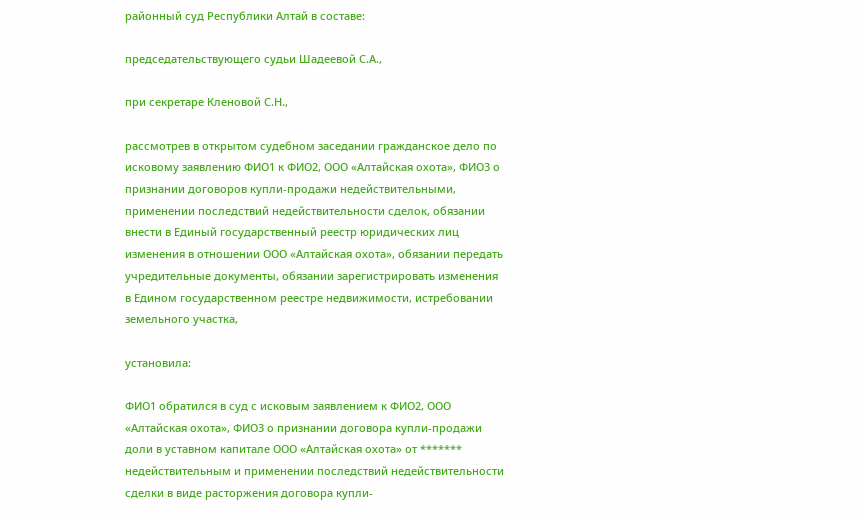районный суд Республики Алтай в составе:

председательствующего судьи Шадеевой С.А.,

при секретаре Кленовой С.Н.,

рассмотрев в открытом судебном заседании гражданское дело по исковому заявлению ФИО1 к ФИО2, ООО «Алтайская охота», ФИО3 о признании договоров купли-продажи недействительными, применении последствий недействительности сделок, обязании внести в Единый государственный реестр юридических лиц изменения в отношении ООО «Алтайская охота», обязании передать учредительные документы, обязании зарегистрировать изменения в Едином государственном реестре недвижимости, истребовании земельного участка,

установила:

ФИО1 обратился в суд с исковым заявлением к ФИО2, ООО «Алтайская охота», ФИО3 о признании договора купли-продажи доли в уставном капитале ООО «Алтайская охота» от ******* недействительным и применении последствий недействительности сделки в виде расторжения договора купли-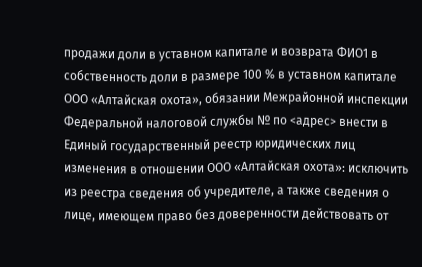продажи доли в уставном капитале и возврата ФИО1 в собственность доли в размере 100 % в уставном капитале ООО «Алтайская охота», обязании Межрайонной инспекции Федеральной налоговой службы № по <адрес> внести в Единый государственный реестр юридических лиц изменения в отношении ООО «Алтайская охота»: исключить из реестра сведения об учредителе, а также сведения о лице, имеющем право без доверенности действовать от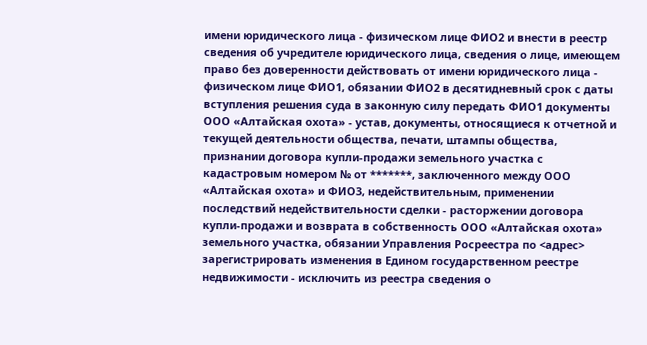имени юридического лица - физическом лице ФИО2 и внести в реестр сведения об учредителе юридического лица, сведения о лице, имеющем право без доверенности действовать от имени юридического лица - физическом лице ФИО1, обязании ФИО2 в десятидневный срок с даты вступления решения суда в законную силу передать ФИО1 документы ООО «Алтайская охота» - устав, документы, относящиеся к отчетной и текущей деятельности общества, печати, штампы общества, признании договора купли-продажи земельного участка с кадастровым номером № от *******, заключенного между ООО «Алтайская охота» и ФИО3, недействительным, применении последствий недействительности сделки - расторжении договора купли-продажи и возврата в собственность ООО «Алтайская охота» земельного участка, обязании Управления Росреестра по <адрес> зарегистрировать изменения в Едином государственном реестре недвижимости - исключить из реестра сведения о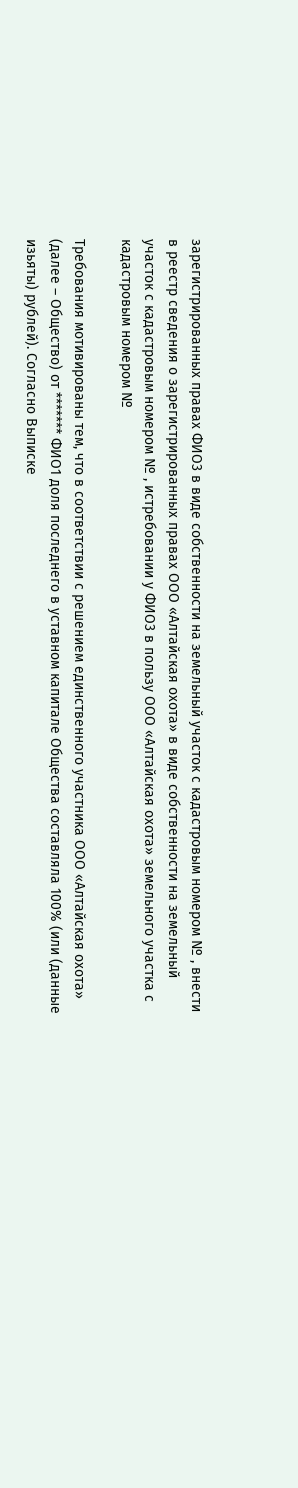зарегистрированных правах ФИО3 в виде собственности на земельный участок с кадастровым номером № , внести в реестр сведения о зарегистрированных правах ООО «Алтайская охота» в виде собственности на земельный участок с кадастровым номером № , истребовании у ФИО3 в пользу ООО «Алтайская охота» земельного участка с кадастровым номером №

Требования мотивированы тем, что в соответствии с решением единственного участника ООО «Алтайская охота» (далее – Общество) от ******* ФИО1 доля последнего в уставном капитале Общества составляла 100% (или (данные изьяты) рублей). Согласно Выписке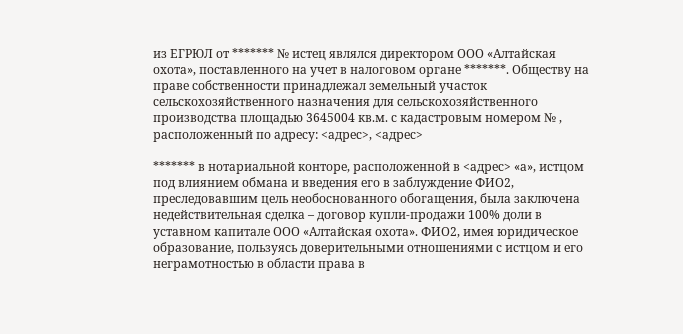из ЕГРЮЛ от ******* № истец являлся директором ООО «Алтайская охота», поставленного на учет в налоговом органе *******. Обществу на праве собственности принадлежал земельный участок сельскохозяйственного назначения для сельскохозяйственного производства площадью 3645004 кв.м. с кадастровым номером № , расположенный по адресу: <адрес>, <адрес>

******* в нотариальной конторе, расположенной в <адрес> «а», истцом под влиянием обмана и введения его в заблуждение ФИО2, преследовавшим цель необоснованного обогащения, была заключена недействительная сделка – договор купли-продажи 100% доли в уставном капитале ООО «Алтайская охота». ФИО2, имея юридическое образование, пользуясь доверительными отношениями с истцом и его неграмотностью в области права в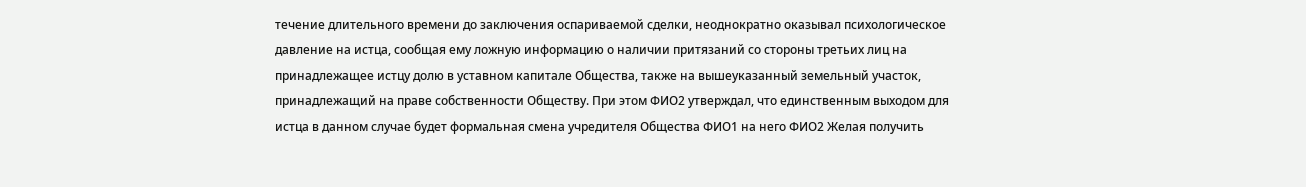течение длительного времени до заключения оспариваемой сделки, неоднократно оказывал психологическое давление на истца, сообщая ему ложную информацию о наличии притязаний со стороны третьих лиц на принадлежащее истцу долю в уставном капитале Общества, также на вышеуказанный земельный участок, принадлежащий на праве собственности Обществу. При этом ФИО2 утверждал, что единственным выходом для истца в данном случае будет формальная смена учредителя Общества ФИО1 на него ФИО2 Желая получить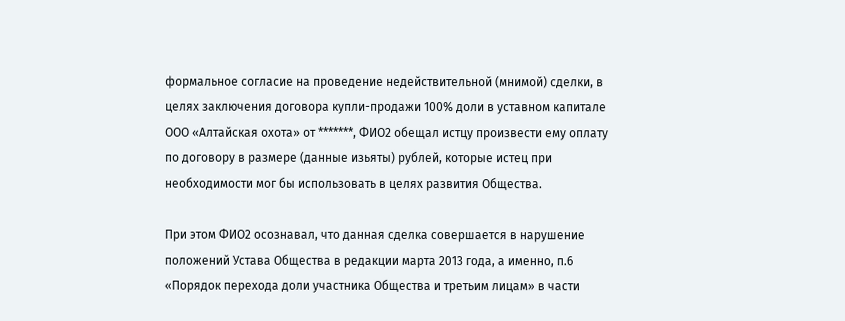формальное согласие на проведение недействительной (мнимой) сделки, в целях заключения договора купли-продажи 100% доли в уставном капитале ООО «Алтайская охота» от *******, ФИО2 обещал истцу произвести ему оплату по договору в размере (данные изьяты) рублей, которые истец при необходимости мог бы использовать в целях развития Общества.

При этом ФИО2 осознавал, что данная сделка совершается в нарушение положений Устава Общества в редакции марта 2013 года, а именно, п.6 «Порядок перехода доли участника Общества и третьим лицам» в части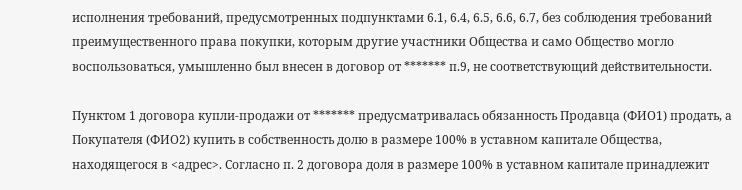исполнения требований, предусмотренных подпунктами 6.1, 6.4, 6.5, 6.6, 6.7, без соблюдения требований преимущественного права покупки, которым другие участники Общества и само Общество могло воспользоваться, умышленно был внесен в договор от ******* п.9, не соответствующий действительности.

Пунктом 1 договора купли-продажи от ******* предусматривалась обязанность Продавца (ФИО1) продать, а Покупателя (ФИО2) купить в собственность долю в размере 100% в уставном капитале Общества, находящегося в <адрес>. Согласно п. 2 договора доля в размере 100% в уставном капитале принадлежит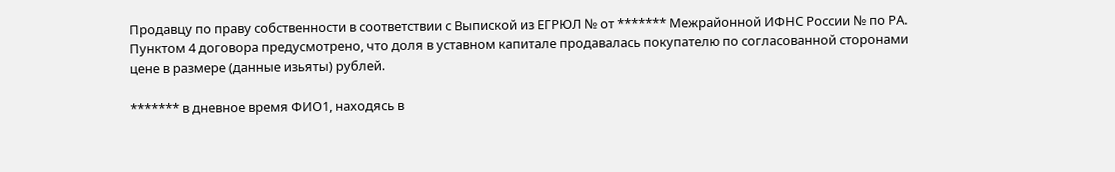Продавцу по праву собственности в соответствии с Выпиской из ЕГРЮЛ № от ******* Межрайонной ИФНС России № по РА. Пунктом 4 договора предусмотрено, что доля в уставном капитале продавалась покупателю по согласованной сторонами цене в размере (данные изьяты) рублей.

******* в дневное время ФИО1, находясь в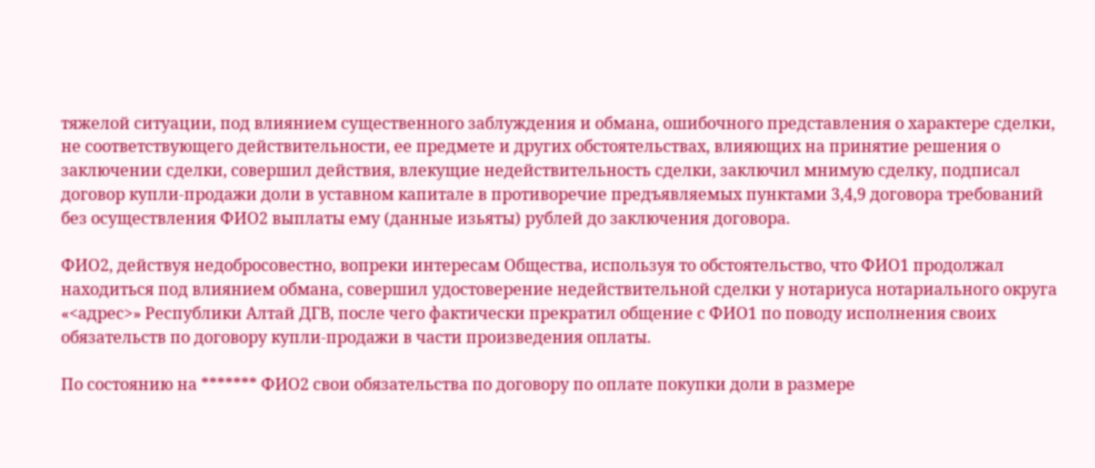тяжелой ситуации, под влиянием существенного заблуждения и обмана, ошибочного представления о характере сделки, не соответствующего действительности, ее предмете и других обстоятельствах, влияющих на принятие решения о заключении сделки, совершил действия, влекущие недействительность сделки, заключил мнимую сделку, подписал договор купли-продажи доли в уставном капитале в противоречие предъявляемых пунктами 3,4,9 договора требований без осуществления ФИО2 выплаты ему (данные изьяты) рублей до заключения договора.

ФИО2, действуя недобросовестно, вопреки интересам Общества, используя то обстоятельство, что ФИО1 продолжал находиться под влиянием обмана, совершил удостоверение недействительной сделки у нотариуса нотариального округа «<адрес>» Республики Алтай ДГВ, после чего фактически прекратил общение с ФИО1 по поводу исполнения своих обязательств по договору купли-продажи в части произведения оплаты.

По состоянию на ******* ФИО2 свои обязательства по договору по оплате покупки доли в размере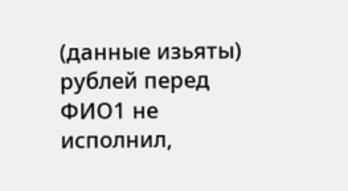(данные изьяты) рублей перед ФИО1 не исполнил,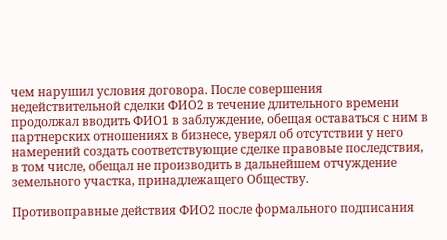чем нарушил условия договора. После совершения недействительной сделки ФИО2 в течение длительного времени продолжал вводить ФИО1 в заблуждение, обещая оставаться с ним в партнерских отношениях в бизнесе, уверял об отсутствии у него намерений создать соответствующие сделке правовые последствия, в том числе, обещал не производить в дальнейшем отчуждение земельного участка, принадлежащего Обществу.

Противоправные действия ФИО2 после формального подписания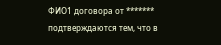ФИО1 договора от ******* подтверждаются тем, что в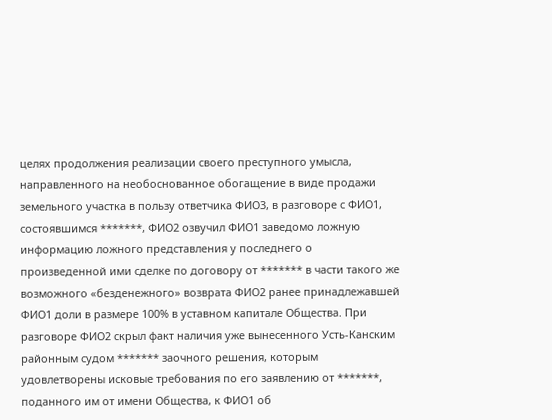целях продолжения реализации своего преступного умысла, направленного на необоснованное обогащение в виде продажи земельного участка в пользу ответчика ФИО3, в разговоре с ФИО1, состоявшимся *******, ФИО2 озвучил ФИО1 заведомо ложную информацию ложного представления у последнего о произведенной ими сделке по договору от ******* в части такого же возможного «безденежного» возврата ФИО2 ранее принадлежавшей ФИО1 доли в размере 100% в уставном капитале Общества. При разговоре ФИО2 скрыл факт наличия уже вынесенного Усть-Канским районным судом ******* заочного решения, которым удовлетворены исковые требования по его заявлению от *******, поданного им от имени Общества, к ФИО1 об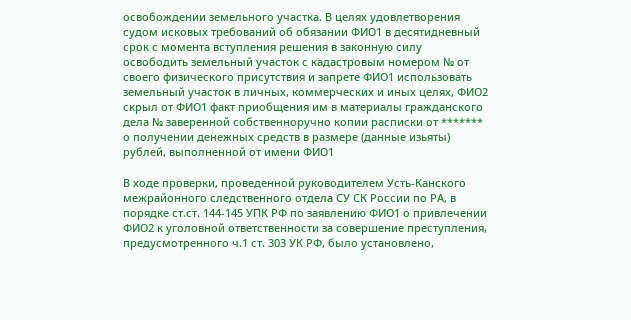освобождении земельного участка. В целях удовлетворения судом исковых требований об обязании ФИО1 в десятидневный срок с момента вступления решения в законную силу освободить земельный участок с кадастровым номером № от своего физического присутствия и запрете ФИО1 использовать земельный участок в личных, коммерческих и иных целях, ФИО2 скрыл от ФИО1 факт приобщения им в материалы гражданского дела № заверенной собственноручно копии расписки от ******* о получении денежных средств в размере (данные изьяты) рублей, выполненной от имени ФИО1

В ходе проверки, проведенной руководителем Усть-Канского межрайонного следственного отдела СУ СК России по РА, в порядке ст.ст. 144-145 УПК РФ по заявлению ФИО1 о привлечении ФИО2 к уголовной ответственности за совершение преступления, предусмотренного ч.1 ст. 303 УК РФ, было установлено,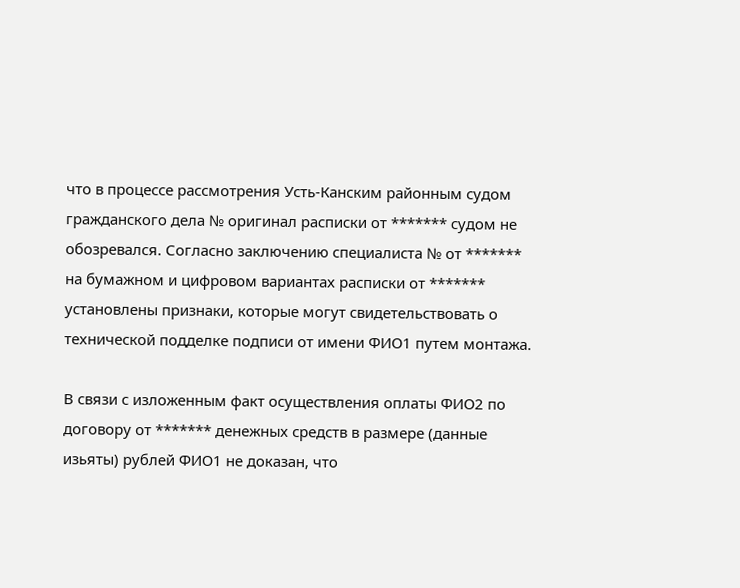что в процессе рассмотрения Усть-Канским районным судом гражданского дела № оригинал расписки от ******* судом не обозревался. Согласно заключению специалиста № от ******* на бумажном и цифровом вариантах расписки от ******* установлены признаки, которые могут свидетельствовать о технической подделке подписи от имени ФИО1 путем монтажа.

В связи с изложенным факт осуществления оплаты ФИО2 по договору от ******* денежных средств в размере (данные изьяты) рублей ФИО1 не доказан, что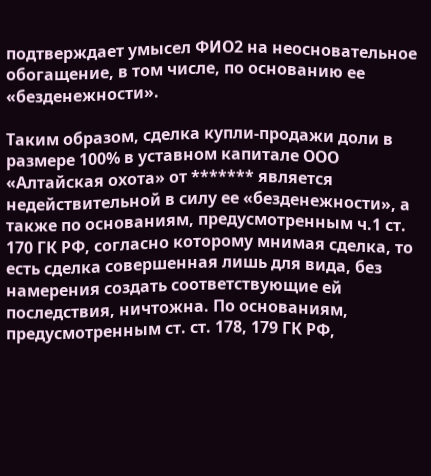подтверждает умысел ФИО2 на неосновательное обогащение, в том числе, по основанию ее «безденежности».

Таким образом, сделка купли-продажи доли в размере 100% в уставном капитале ООО «Алтайская охота» от ******* является недействительной в силу ее «безденежности», а также по основаниям, предусмотренным ч.1 ст. 170 ГК РФ, согласно которому мнимая сделка, то есть сделка совершенная лишь для вида, без намерения создать соответствующие ей последствия, ничтожна. По основаниям, предусмотренным ст. ст. 178, 179 ГК РФ,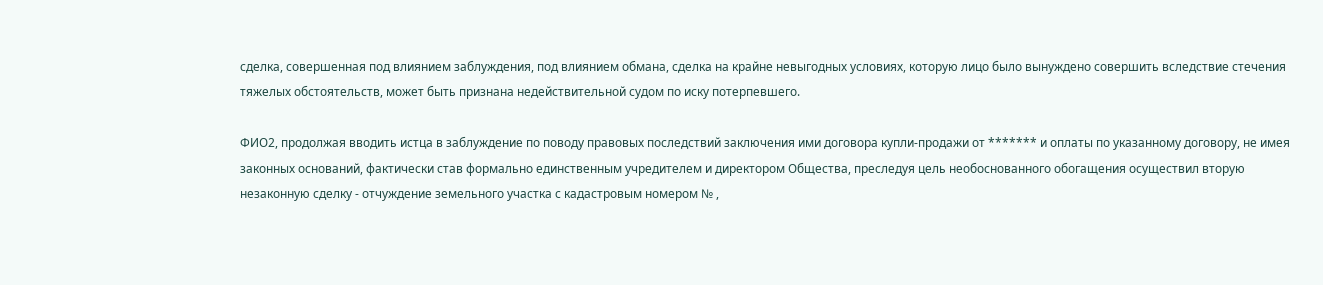сделка, совершенная под влиянием заблуждения, под влиянием обмана, сделка на крайне невыгодных условиях, которую лицо было вынуждено совершить вследствие стечения тяжелых обстоятельств, может быть признана недействительной судом по иску потерпевшего.

ФИО2, продолжая вводить истца в заблуждение по поводу правовых последствий заключения ими договора купли-продажи от ******* и оплаты по указанному договору, не имея законных оснований, фактически став формально единственным учредителем и директором Общества, преследуя цель необоснованного обогащения осуществил вторую незаконную сделку - отчуждение земельного участка с кадастровым номером № ,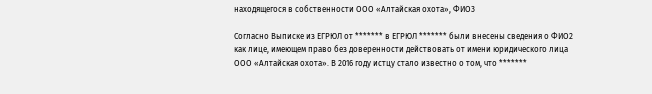находящегося в собственности ООО «Алтайская охота», ФИО3

Согласно Выписке из ЕГРЮЛ от ******* в ЕГРЮЛ ******* были внесены сведения о ФИО2 как лице, имеющем право без доверенности действовать от имени юридического лица ООО «Алтайская охота». В 2016 году истцу стало известно о том, что *******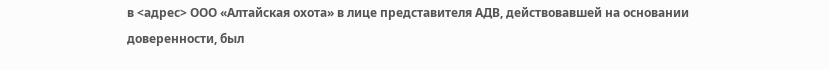в <адрес> ООО «Алтайская охота» в лице представителя АДВ, действовавшей на основании доверенности, был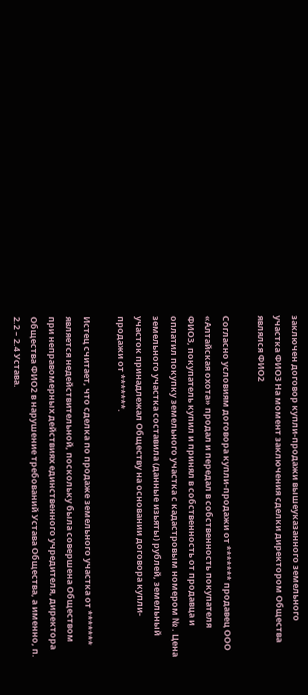заключен договор купли-продажи вышеуказанного земельного участка ФИО3 На момент заключения сделки директором Общества являлся ФИО2

Согласно условиям договора купли-продажи от ******* продавец ООО «Алтайская охота» продал и передал в собственность покупателя ФИО3, покупатель купил и принял в собственность от продавца и оплатил покупку земельного участка с кадастровым номером № . Цена земельного участка составила (данные изьяты) рублей, земельный участок принадлежал Обществу на основании договора купли-продажи от *******.

Истец считает, что сделка по продаже земельного участка от ******* является недействительной, поскольку была совершена Обществом при неправомерных действиях единственного учредителя, директора Общества ФИО2 в нарушение требований Устава Общества, а именно, п. 2.2 – 2.4 Устава.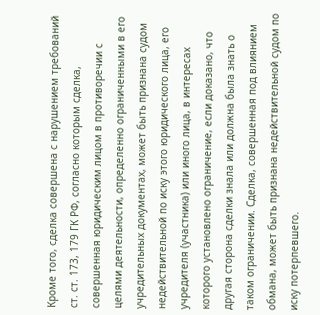Кроме того, сделка совершена с нарушением требований ст. ст. 173, 179 ГК РФ, согласно которым сделка, совершенная юридическим лицом в противоречии с целями деятельности, определенно ограниченными в его учредительных документах, может быть признана судом недействительной по иску этого юридического лица, его учредителя (участника) или иного лица, в интересах которого установлено ограничение, если доказано, что другая сторона сделки знала или должна была знать о таком ограничении. Сделка, совершенная под влиянием обмана, может быть признана недействительной судом по иску потерпевшего.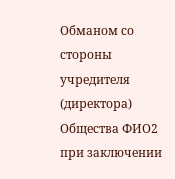Обманом со стороны учредителя (директора) Общества ФИО2 при заключении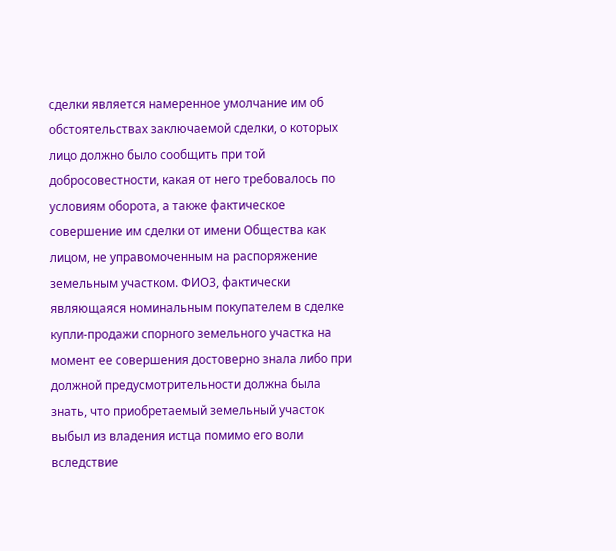сделки является намеренное умолчание им об обстоятельствах заключаемой сделки, о которых лицо должно было сообщить при той добросовестности, какая от него требовалось по условиям оборота, а также фактическое совершение им сделки от имени Общества как лицом, не управомоченным на распоряжение земельным участком. ФИО3, фактически являющаяся номинальным покупателем в сделке купли-продажи спорного земельного участка на момент ее совершения достоверно знала либо при должной предусмотрительности должна была знать, что приобретаемый земельный участок выбыл из владения истца помимо его воли вследствие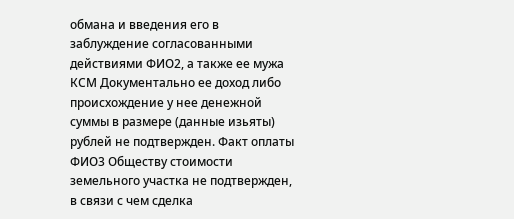обмана и введения его в заблуждение согласованными действиями ФИО2, а также ее мужа КСМ Документально ее доход либо происхождение у нее денежной суммы в размере (данные изьяты) рублей не подтвержден. Факт оплаты ФИО3 Обществу стоимости земельного участка не подтвержден, в связи с чем сделка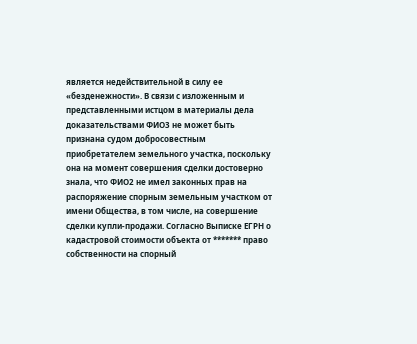является недействительной в силу ее «безденежности». В связи с изложенным и представленными истцом в материалы дела доказательствами ФИО3 не может быть признана судом добросовестным приобретателем земельного участка, поскольку она на момент совершения сделки достоверно знала, что ФИО2 не имел законных прав на распоряжение спорным земельным участком от имени Общества, в том числе, на совершение сделки купли-продажи. Согласно Выписке ЕГРН о кадастровой стоимости объекта от ******* право собственности на спорный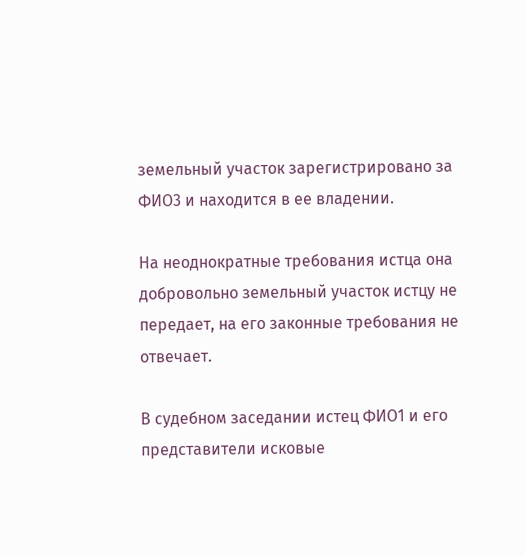земельный участок зарегистрировано за ФИО3 и находится в ее владении.

На неоднократные требования истца она добровольно земельный участок истцу не передает, на его законные требования не отвечает.

В судебном заседании истец ФИО1 и его представители исковые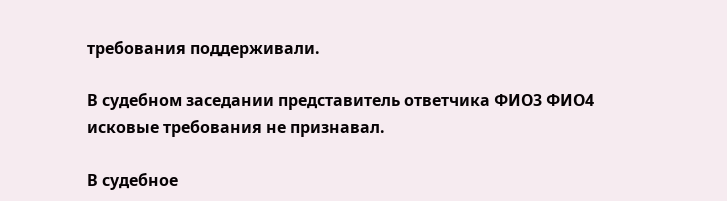требования поддерживали.

В судебном заседании представитель ответчика ФИО3 ФИО4 исковые требования не признавал.

В судебное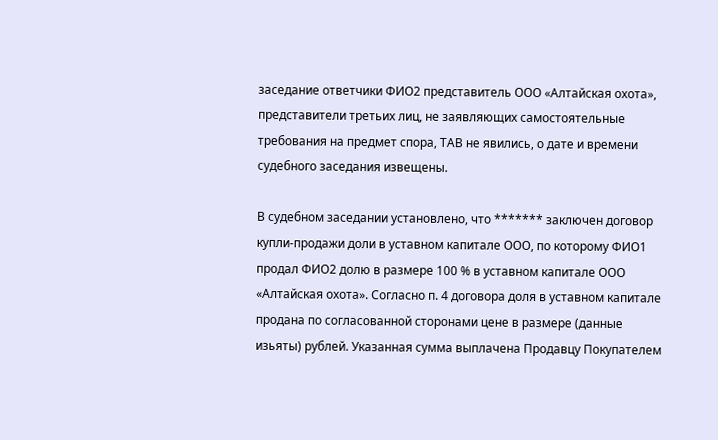заседание ответчики ФИО2 представитель ООО «Алтайская охота», представители третьих лиц, не заявляющих самостоятельные требования на предмет спора, ТАВ не явились, о дате и времени судебного заседания извещены.

В судебном заседании установлено, что ******* заключен договор купли-продажи доли в уставном капитале ООО, по которому ФИО1 продал ФИО2 долю в размере 100 % в уставном капитале ООО «Алтайская охота». Согласно п. 4 договора доля в уставном капитале продана по согласованной сторонами цене в размере (данные изьяты) рублей. Указанная сумма выплачена Продавцу Покупателем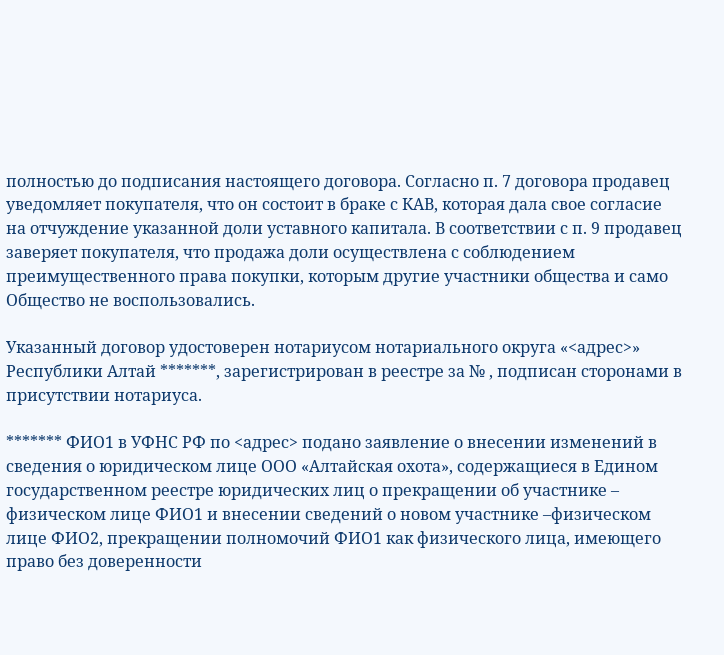полностью до подписания настоящего договора. Согласно п. 7 договора продавец уведомляет покупателя, что он состоит в браке с КАВ, которая дала свое согласие на отчуждение указанной доли уставного капитала. В соответствии с п. 9 продавец заверяет покупателя, что продажа доли осуществлена с соблюдением преимущественного права покупки, которым другие участники общества и само Общество не воспользовались.

Указанный договор удостоверен нотариусом нотариального округа «<адрес>» Республики Алтай *******, зарегистрирован в реестре за № , подписан сторонами в присутствии нотариуса.

******* ФИО1 в УФНС РФ по <адрес> подано заявление о внесении изменений в сведения о юридическом лице ООО «Алтайская охота», содержащиеся в Едином государственном реестре юридических лиц о прекращении об участнике – физическом лице ФИО1 и внесении сведений о новом участнике –физическом лице ФИО2, прекращении полномочий ФИО1 как физического лица, имеющего право без доверенности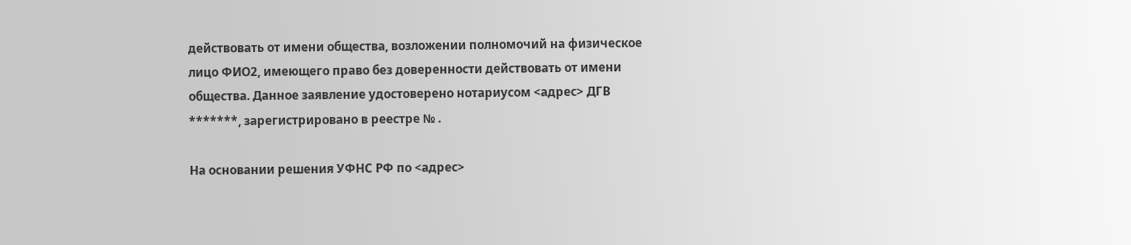действовать от имени общества, возложении полномочий на физическое лицо ФИО2, имеющего право без доверенности действовать от имени общества. Данное заявление удостоверено нотариусом <адрес> ДГВ *******, зарегистрировано в реестре № .

На основании решения УФНС РФ по <адрес>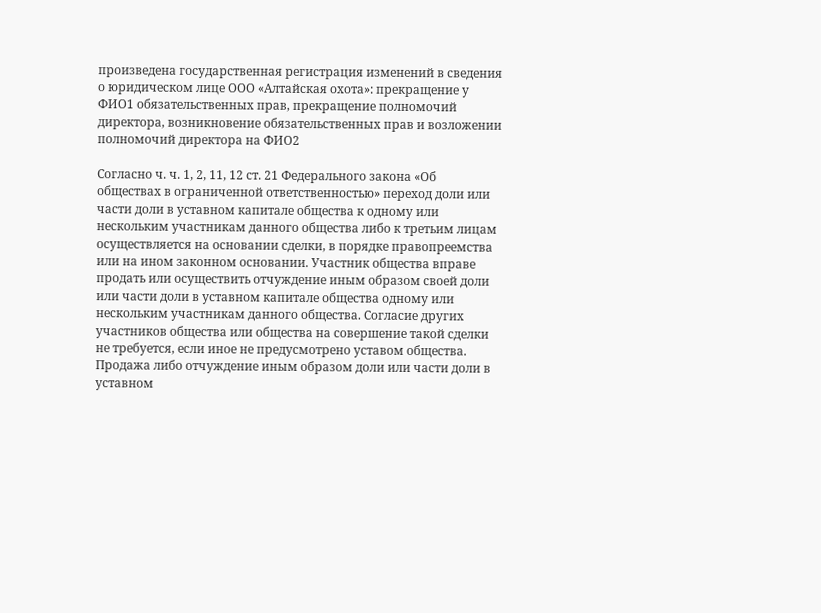произведена государственная регистрация изменений в сведения о юридическом лице ООО «Алтайская охота»: прекращение у ФИО1 обязательственных прав, прекращение полномочий директора, возникновение обязательственных прав и возложении полномочий директора на ФИО2

Согласно ч. ч. 1, 2, 11, 12 ст. 21 Федерального закона «Об обществах в ограниченной ответственностью» переход доли или части доли в уставном капитале общества к одному или нескольким участникам данного общества либо к третьим лицам осуществляется на основании сделки, в порядке правопреемства или на ином законном основании. Участник общества вправе продать или осуществить отчуждение иным образом своей доли или части доли в уставном капитале общества одному или нескольким участникам данного общества. Согласие других участников общества или общества на совершение такой сделки не требуется, если иное не предусмотрено уставом общества. Продажа либо отчуждение иным образом доли или части доли в уставном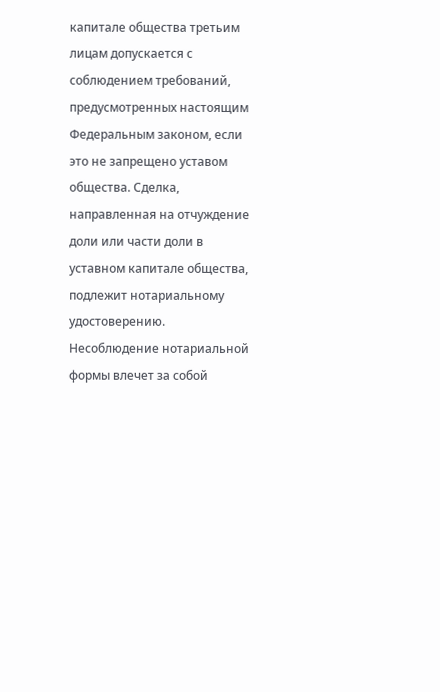капитале общества третьим лицам допускается с соблюдением требований, предусмотренных настоящим Федеральным законом, если это не запрещено уставом общества. Сделка, направленная на отчуждение доли или части доли в уставном капитале общества, подлежит нотариальному удостоверению. Несоблюдение нотариальной формы влечет за собой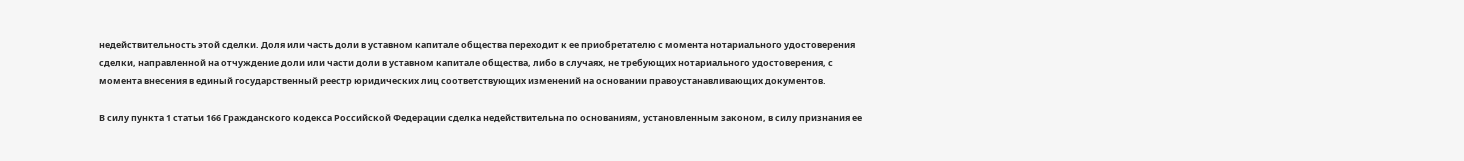недействительность этой сделки. Доля или часть доли в уставном капитале общества переходит к ее приобретателю с момента нотариального удостоверения сделки, направленной на отчуждение доли или части доли в уставном капитале общества, либо в случаях, не требующих нотариального удостоверения, с момента внесения в единый государственный реестр юридических лиц соответствующих изменений на основании правоустанавливающих документов.

В силу пункта 1 статьи 166 Гражданского кодекса Российской Федерации сделка недействительна по основаниям, установленным законом, в силу признания ее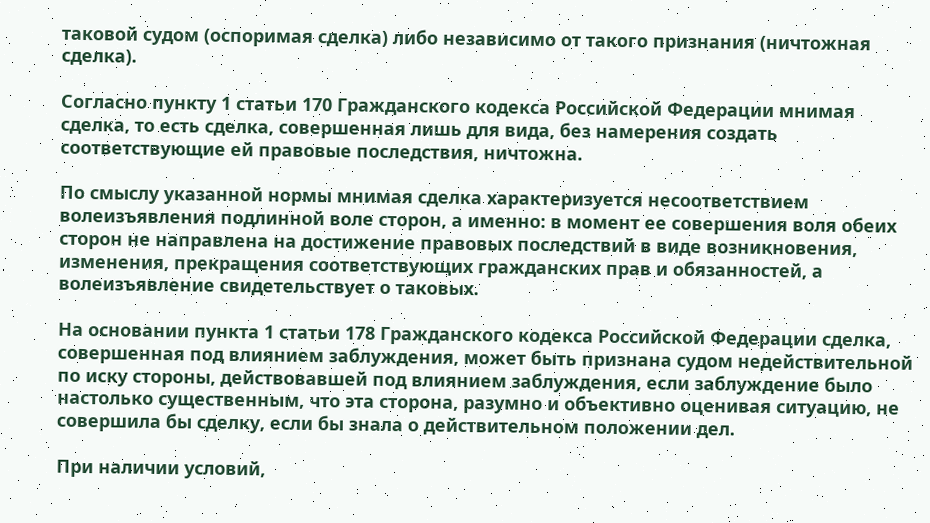таковой судом (оспоримая сделка) либо независимо от такого признания (ничтожная сделка).

Согласно пункту 1 статьи 170 Гражданского кодекса Российской Федерации мнимая сделка, то есть сделка, совершенная лишь для вида, без намерения создать соответствующие ей правовые последствия, ничтожна.

По смыслу указанной нормы мнимая сделка характеризуется несоответствием волеизъявления подлинной воле сторон, а именно: в момент ее совершения воля обеих сторон не направлена на достижение правовых последствий в виде возникновения, изменения, прекращения соответствующих гражданских прав и обязанностей, а волеизъявление свидетельствует о таковых.

На основании пункта 1 статьи 178 Гражданского кодекса Российской Федерации сделка, совершенная под влиянием заблуждения, может быть признана судом недействительной по иску стороны, действовавшей под влиянием заблуждения, если заблуждение было настолько существенным, что эта сторона, разумно и объективно оценивая ситуацию, не совершила бы сделку, если бы знала о действительном положении дел.

При наличии условий,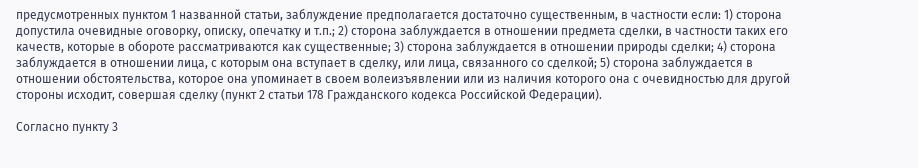предусмотренных пунктом 1 названной статьи, заблуждение предполагается достаточно существенным, в частности если: 1) сторона допустила очевидные оговорку, описку, опечатку и т.п.; 2) сторона заблуждается в отношении предмета сделки, в частности таких его качеств, которые в обороте рассматриваются как существенные; 3) сторона заблуждается в отношении природы сделки; 4) сторона заблуждается в отношении лица, с которым она вступает в сделку, или лица, связанного со сделкой; 5) сторона заблуждается в отношении обстоятельства, которое она упоминает в своем волеизъявлении или из наличия которого она с очевидностью для другой стороны исходит, совершая сделку (пункт 2 статьи 178 Гражданского кодекса Российской Федерации).

Согласно пункту 3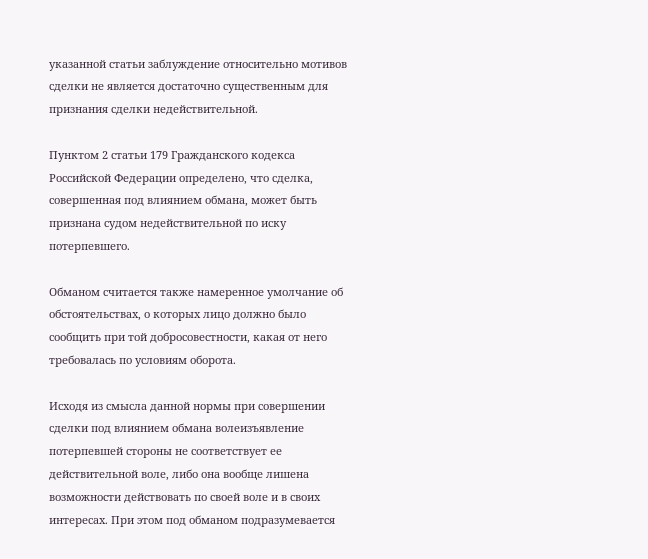указанной статьи заблуждение относительно мотивов сделки не является достаточно существенным для признания сделки недействительной.

Пунктом 2 статьи 179 Гражданского кодекса Российской Федерации определено, что сделка, совершенная под влиянием обмана, может быть признана судом недействительной по иску потерпевшего.

Обманом считается также намеренное умолчание об обстоятельствах, о которых лицо должно было сообщить при той добросовестности, какая от него требовалась по условиям оборота.

Исходя из смысла данной нормы при совершении сделки под влиянием обмана волеизъявление потерпевшей стороны не соответствует ее действительной воле, либо она вообще лишена возможности действовать по своей воле и в своих интересах. При этом под обманом подразумевается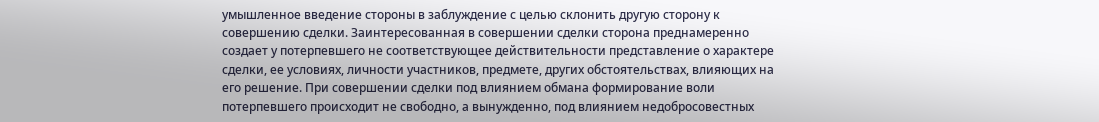умышленное введение стороны в заблуждение с целью склонить другую сторону к совершению сделки. Заинтересованная в совершении сделки сторона преднамеренно создает у потерпевшего не соответствующее действительности представление о характере сделки, ее условиях, личности участников, предмете, других обстоятельствах, влияющих на его решение. При совершении сделки под влиянием обмана формирование воли потерпевшего происходит не свободно, а вынужденно, под влиянием недобросовестных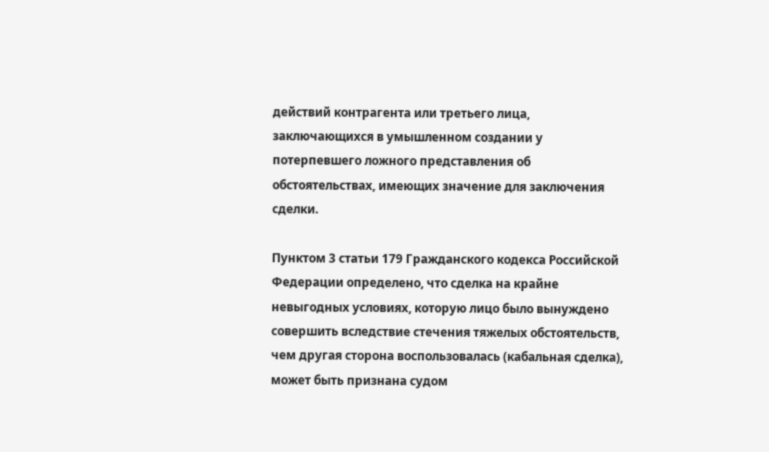действий контрагента или третьего лица, заключающихся в умышленном создании у потерпевшего ложного представления об обстоятельствах, имеющих значение для заключения сделки.

Пунктом 3 статьи 179 Гражданского кодекса Российской Федерации определено, что сделка на крайне невыгодных условиях, которую лицо было вынуждено совершить вследствие стечения тяжелых обстоятельств, чем другая сторона воспользовалась (кабальная сделка), может быть признана судом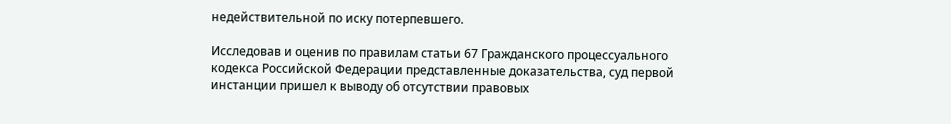недействительной по иску потерпевшего.

Исследовав и оценив по правилам статьи 67 Гражданского процессуального кодекса Российской Федерации представленные доказательства, суд первой инстанции пришел к выводу об отсутствии правовых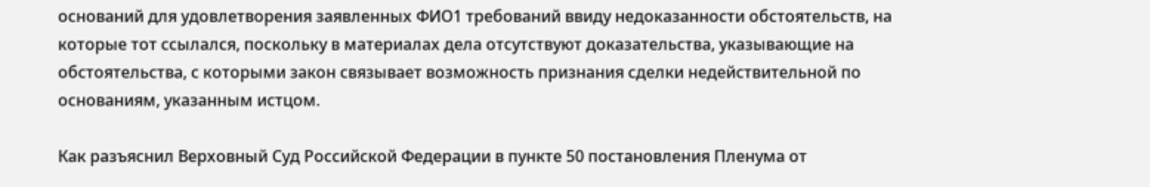оснований для удовлетворения заявленных ФИО1 требований ввиду недоказанности обстоятельств, на которые тот ссылался, поскольку в материалах дела отсутствуют доказательства, указывающие на обстоятельства, с которыми закон связывает возможность признания сделки недействительной по основаниям, указанным истцом.

Как разъяснил Верховный Суд Российской Федерации в пункте 50 постановления Пленума от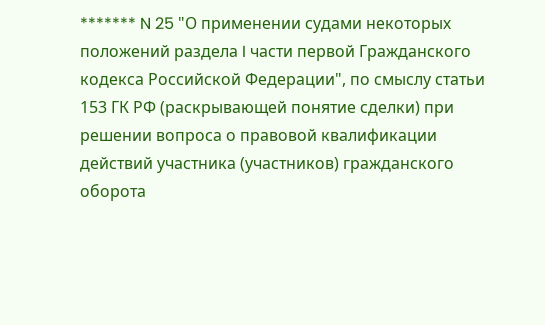******* N 25 "О применении судами некоторых положений раздела I части первой Гражданского кодекса Российской Федерации", по смыслу статьи 153 ГК РФ (раскрывающей понятие сделки) при решении вопроса о правовой квалификации действий участника (участников) гражданского оборота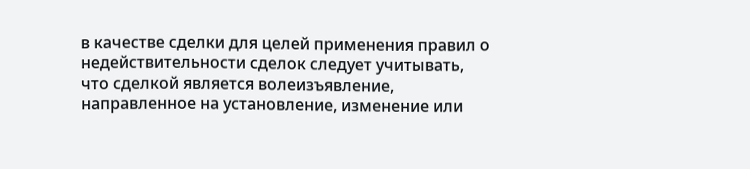в качестве сделки для целей применения правил о недействительности сделок следует учитывать, что сделкой является волеизъявление, направленное на установление, изменение или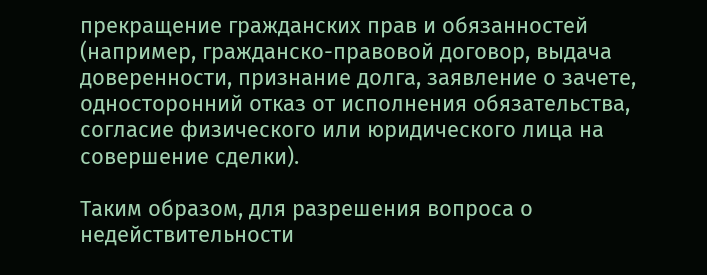прекращение гражданских прав и обязанностей (например, гражданско-правовой договор, выдача доверенности, признание долга, заявление о зачете, односторонний отказ от исполнения обязательства, согласие физического или юридического лица на совершение сделки).

Таким образом, для разрешения вопроса о недействительности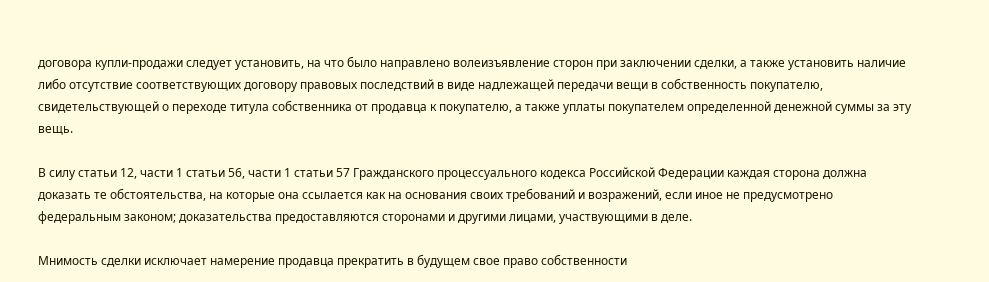договора купли-продажи следует установить, на что было направлено волеизъявление сторон при заключении сделки, а также установить наличие либо отсутствие соответствующих договору правовых последствий в виде надлежащей передачи вещи в собственность покупателю, свидетельствующей о переходе титула собственника от продавца к покупателю, а также уплаты покупателем определенной денежной суммы за эту вещь.

В силу статьи 12, части 1 статьи 56, части 1 статьи 57 Гражданского процессуального кодекса Российской Федерации каждая сторона должна доказать те обстоятельства, на которые она ссылается как на основания своих требований и возражений, если иное не предусмотрено федеральным законом; доказательства предоставляются сторонами и другими лицами, участвующими в деле.

Мнимость сделки исключает намерение продавца прекратить в будущем свое право собственности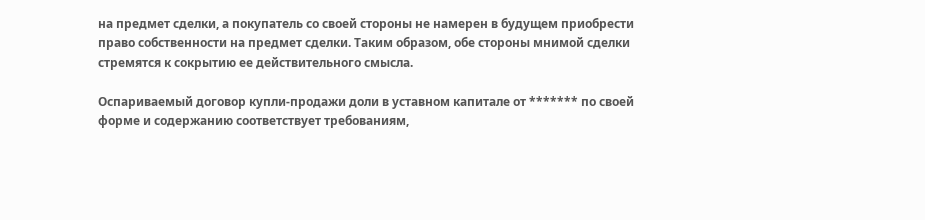на предмет сделки, а покупатель со своей стороны не намерен в будущем приобрести право собственности на предмет сделки. Таким образом, обе стороны мнимой сделки стремятся к сокрытию ее действительного смысла.

Оспариваемый договор купли-продажи доли в уставном капитале от ******* по своей форме и содержанию соответствует требованиям,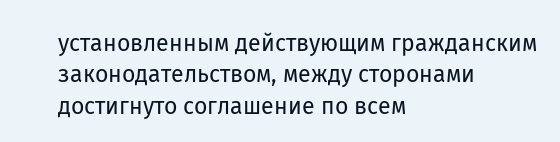установленным действующим гражданским законодательством, между сторонами достигнуто соглашение по всем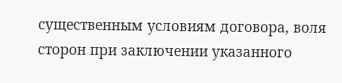существенным условиям договора, воля сторон при заключении указанного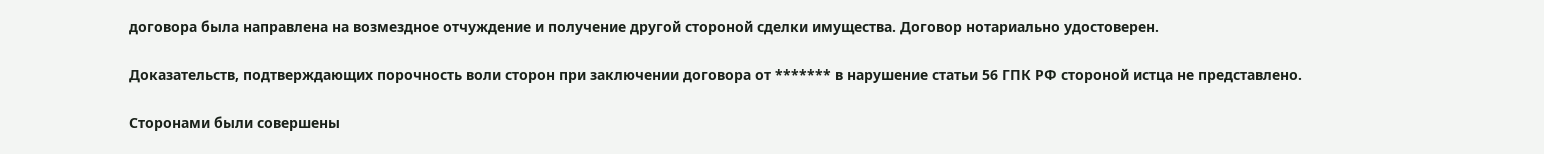договора была направлена на возмездное отчуждение и получение другой стороной сделки имущества. Договор нотариально удостоверен.

Доказательств, подтверждающих порочность воли сторон при заключении договора от ******* в нарушение статьи 56 ГПК РФ стороной истца не представлено.

Сторонами были совершены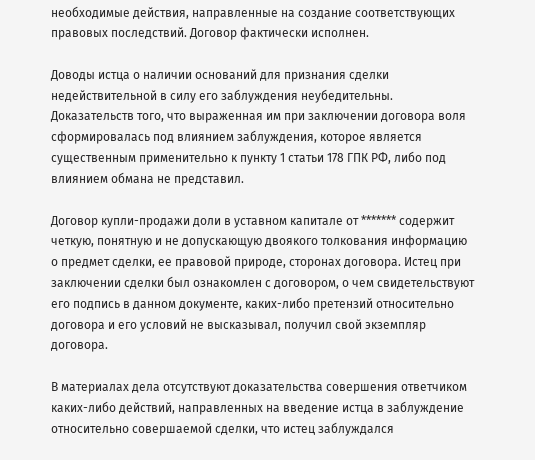необходимые действия, направленные на создание соответствующих правовых последствий. Договор фактически исполнен.

Доводы истца о наличии оснований для признания сделки недействительной в силу его заблуждения неубедительны. Доказательств того, что выраженная им при заключении договора воля сформировалась под влиянием заблуждения, которое является существенным применительно к пункту 1 статьи 178 ГПК РФ, либо под влиянием обмана не представил.

Договор купли-продажи доли в уставном капитале от ******* содержит четкую, понятную и не допускающую двоякого толкования информацию о предмет сделки, ее правовой природе, сторонах договора. Истец при заключении сделки был ознакомлен с договором, о чем свидетельствуют его подпись в данном документе, каких-либо претензий относительно договора и его условий не высказывал, получил свой экземпляр договора.

В материалах дела отсутствуют доказательства совершения ответчиком каких-либо действий, направленных на введение истца в заблуждение относительно совершаемой сделки, что истец заблуждался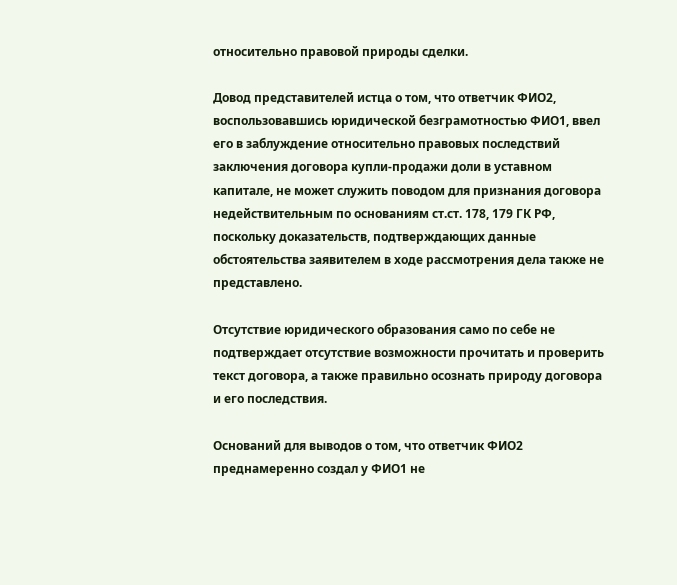относительно правовой природы сделки.

Довод представителей истца о том, что ответчик ФИО2, воспользовавшись юридической безграмотностью ФИО1, ввел его в заблуждение относительно правовых последствий заключения договора купли-продажи доли в уставном капитале, не может служить поводом для признания договора недействительным по основаниям ст.ст. 178, 179 ГК РФ, поскольку доказательств, подтверждающих данные обстоятельства заявителем в ходе рассмотрения дела также не представлено.

Отсутствие юридического образования само по себе не подтверждает отсутствие возможности прочитать и проверить текст договора, а также правильно осознать природу договора и его последствия.

Оснований для выводов о том, что ответчик ФИО2 преднамеренно создал у ФИО1 не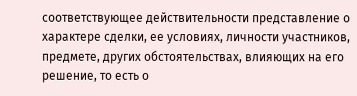соответствующее действительности представление о характере сделки, ее условиях, личности участников, предмете, других обстоятельствах, влияющих на его решение, то есть о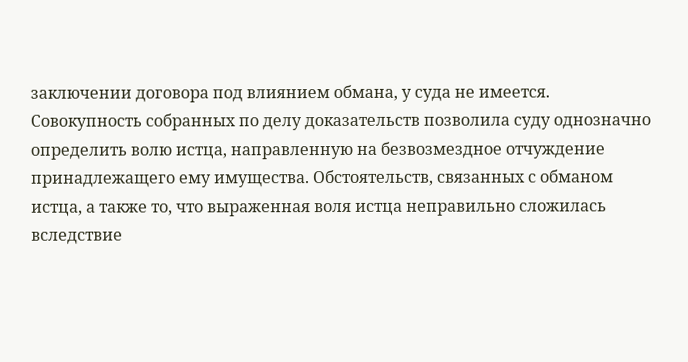заключении договора под влиянием обмана, у суда не имеется. Совокупность собранных по делу доказательств позволила суду однозначно определить волю истца, направленную на безвозмездное отчуждение принадлежащего ему имущества. Обстоятельств, связанных с обманом истца, а также то, что выраженная воля истца неправильно сложилась вследствие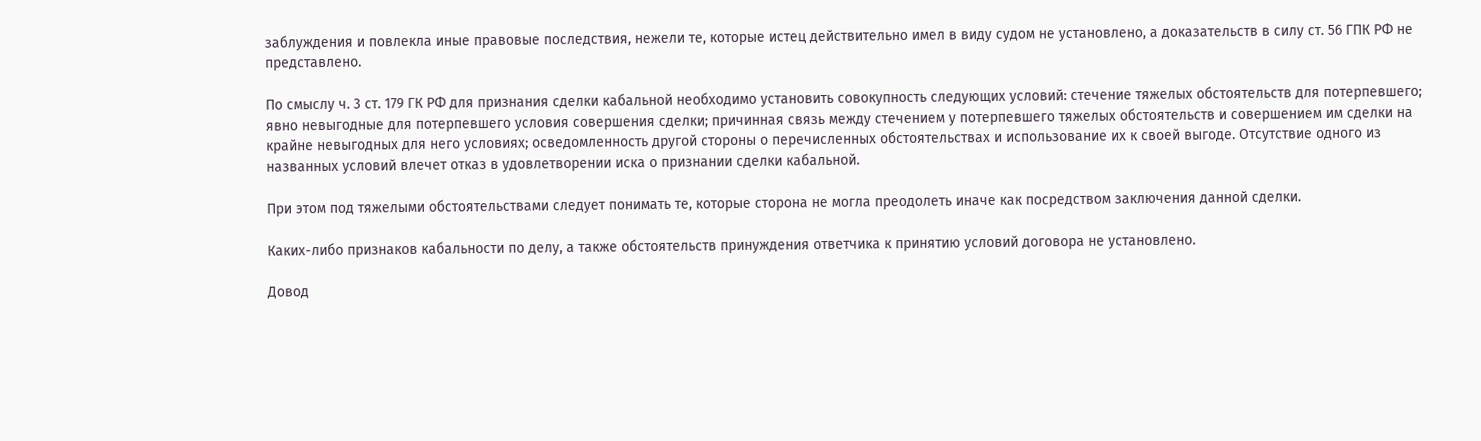заблуждения и повлекла иные правовые последствия, нежели те, которые истец действительно имел в виду судом не установлено, а доказательств в силу ст. 56 ГПК РФ не представлено.

По смыслу ч. 3 ст. 179 ГК РФ для признания сделки кабальной необходимо установить совокупность следующих условий: стечение тяжелых обстоятельств для потерпевшего; явно невыгодные для потерпевшего условия совершения сделки; причинная связь между стечением у потерпевшего тяжелых обстоятельств и совершением им сделки на крайне невыгодных для него условиях; осведомленность другой стороны о перечисленных обстоятельствах и использование их к своей выгоде. Отсутствие одного из названных условий влечет отказ в удовлетворении иска о признании сделки кабальной.

При этом под тяжелыми обстоятельствами следует понимать те, которые сторона не могла преодолеть иначе как посредством заключения данной сделки.

Каких-либо признаков кабальности по делу, а также обстоятельств принуждения ответчика к принятию условий договора не установлено.

Довод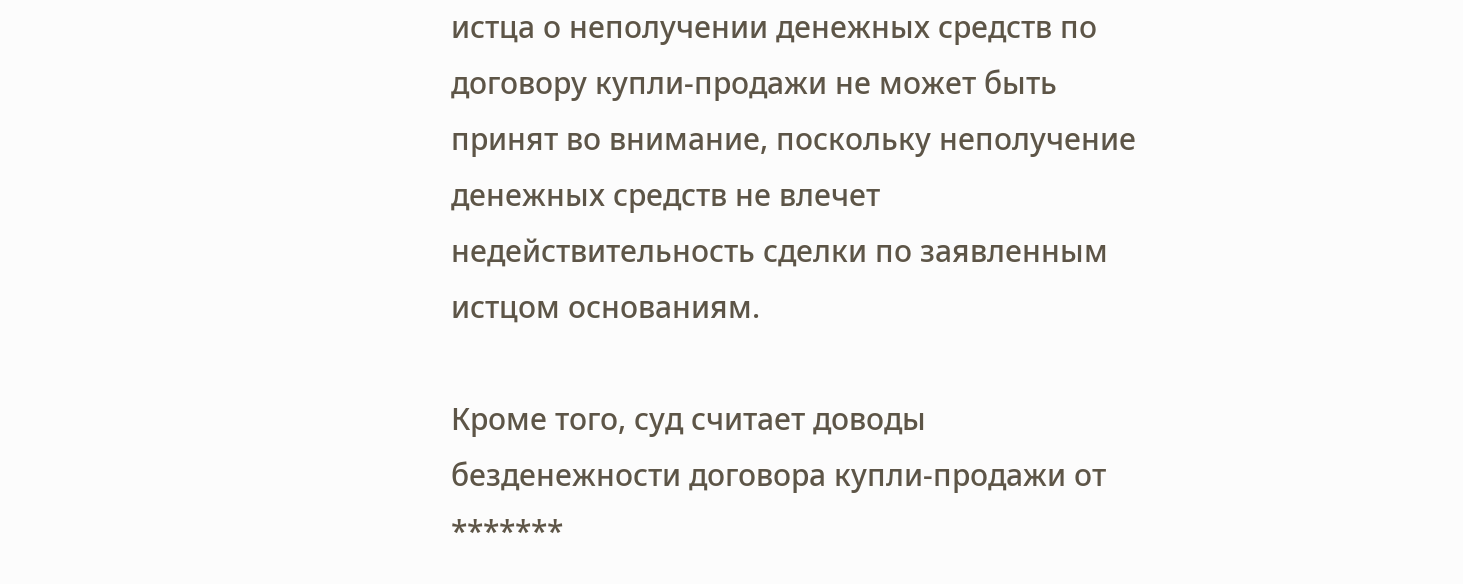истца о неполучении денежных средств по договору купли-продажи не может быть принят во внимание, поскольку неполучение денежных средств не влечет недействительность сделки по заявленным истцом основаниям.

Кроме того, суд считает доводы безденежности договора купли-продажи от *******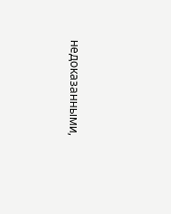недоказанными,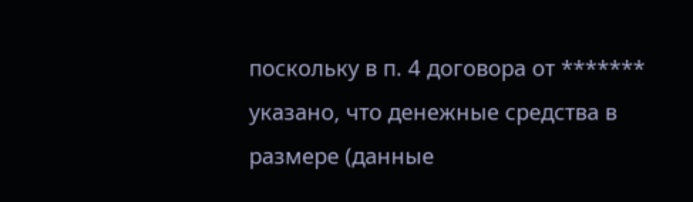поскольку в п. 4 договора от ******* указано, что денежные средства в размере (данные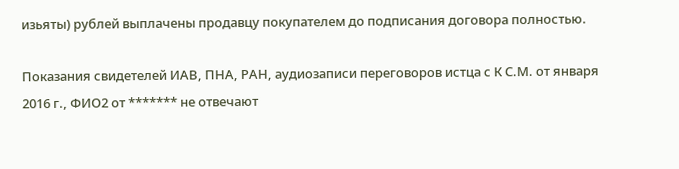изьяты) рублей выплачены продавцу покупателем до подписания договора полностью.

Показания свидетелей ИАВ, ПНА, РАН, аудиозаписи переговоров истца с К С.М. от января 2016 г., ФИО2 от ******* не отвечают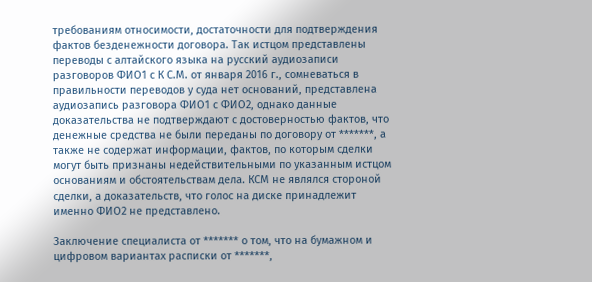требованиям относимости, достаточности для подтверждения фактов безденежности договора. Так истцом представлены переводы с алтайского языка на русский аудиозаписи разговоров ФИО1 с К С.М. от января 2016 г., сомневаться в правильности переводов у суда нет оснований, представлена аудиозапись разговора ФИО1 с ФИО2, однако данные доказательства не подтверждают с достоверностью фактов, что денежные средства не были переданы по договору от *******, а также не содержат информации, фактов, по которым сделки могут быть признаны недействительными по указанным истцом основаниям и обстоятельствам дела. КСМ не являлся стороной сделки, а доказательств, что голос на диске принадлежит именно ФИО2 не представлено.

Заключение специалиста от ******* о том, что на бумажном и цифровом вариантах расписки от *******,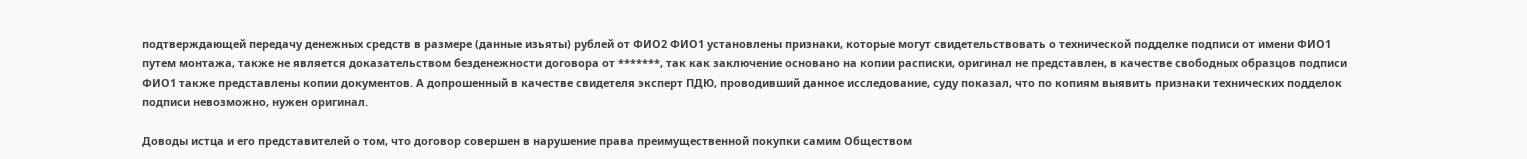подтверждающей передачу денежных средств в размере (данные изьяты) рублей от ФИО2 ФИО1 установлены признаки, которые могут свидетельствовать о технической подделке подписи от имени ФИО1 путем монтажа, также не является доказательством безденежности договора от *******, так как заключение основано на копии расписки, оригинал не представлен, в качестве свободных образцов подписи ФИО1 также представлены копии документов. А допрошенный в качестве свидетеля эксперт ПДЮ, проводивший данное исследование, суду показал, что по копиям выявить признаки технических подделок подписи невозможно, нужен оригинал.

Доводы истца и его представителей о том, что договор совершен в нарушение права преимущественной покупки самим Обществом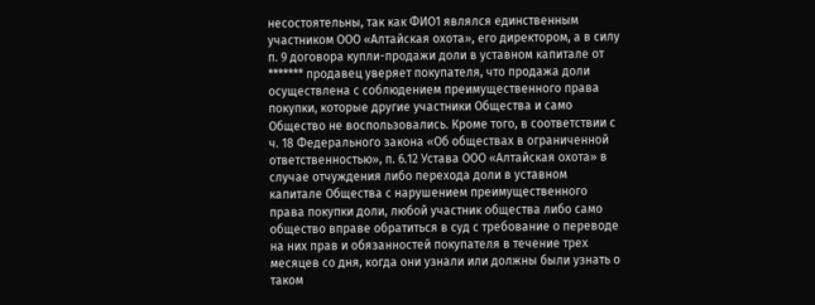несостоятельны, так как ФИО1 являлся единственным участником ООО «Алтайская охота», его директором, а в силу п. 9 договора купли-продажи доли в уставном капитале от ******* продавец уверяет покупателя, что продажа доли осуществлена с соблюдением преимущественного права покупки, которые другие участники Общества и само Общество не воспользовались. Кроме того, в соответствии с ч. 18 Федерального закона «Об обществах в ограниченной ответственностью», п. 6.12 Устава ООО «Алтайская охота» в случае отчуждения либо перехода доли в уставном капитале Общества с нарушением преимущественного права покупки доли, любой участник общества либо само общество вправе обратиться в суд с требование о переводе на них прав и обязанностей покупателя в течение трех месяцев со дня, когда они узнали или должны были узнать о таком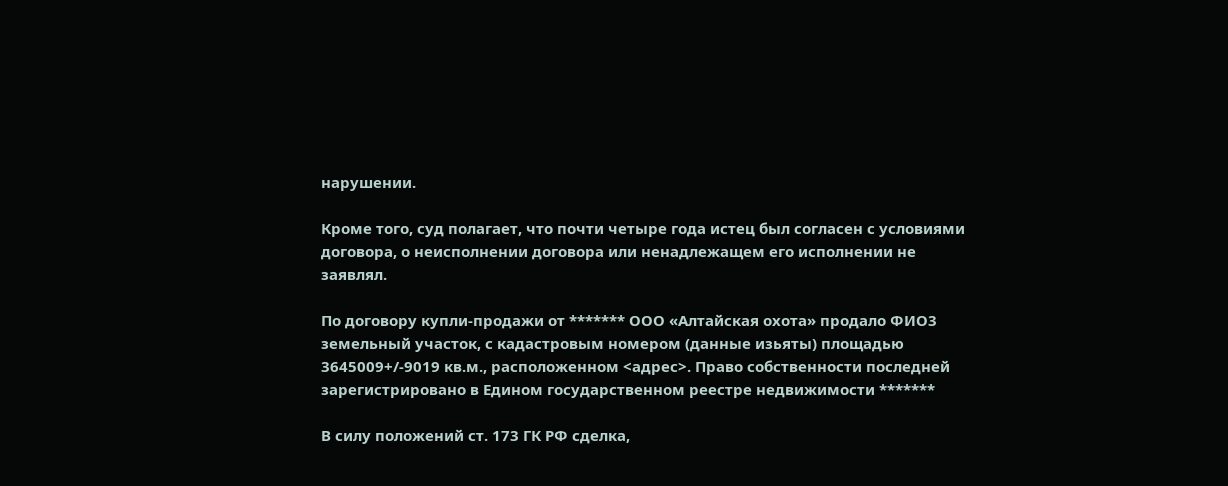нарушении.

Кроме того, суд полагает, что почти четыре года истец был согласен с условиями договора, о неисполнении договора или ненадлежащем его исполнении не заявлял.

По договору купли-продажи от ******* ООО «Алтайская охота» продало ФИО3 земельный участок, с кадастровым номером (данные изьяты) площадью 3645009+/-9019 кв.м., расположенном <адрес>. Право собственности последней зарегистрировано в Едином государственном реестре недвижимости *******

В силу положений ст. 173 ГК РФ сделка,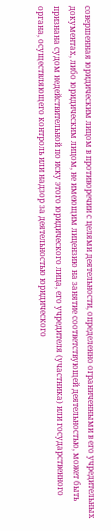совершенная юридическим лицом в противоречии с целями деятельности, определенно ограниченными в его учредительных документах, либо юридическим лицом, не имеющим лицензию на занятие соответствующей деятельностью, может быть признана судом недействительной по иску этого юридического лица, его учредителя (участника) или государственного органа, осуществляющего контроль или надзор за деятельностью юридического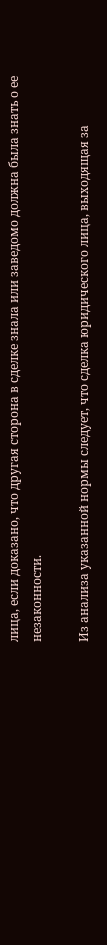лица, если доказано, что другая сторона в сделке знала или заведомо должна была знать о ее незаконности.

Из анализа указанной нормы следует, что сделка юридического лица, выходящая за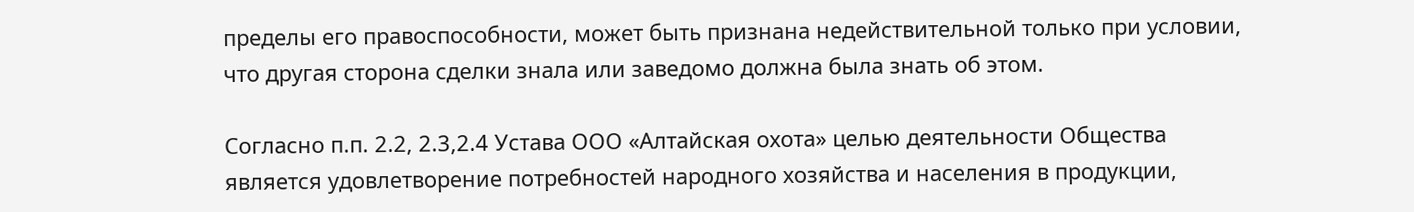пределы его правоспособности, может быть признана недействительной только при условии, что другая сторона сделки знала или заведомо должна была знать об этом.

Согласно п.п. 2.2, 2.3,2.4 Устава ООО «Алтайская охота» целью деятельности Общества является удовлетворение потребностей народного хозяйства и населения в продукции,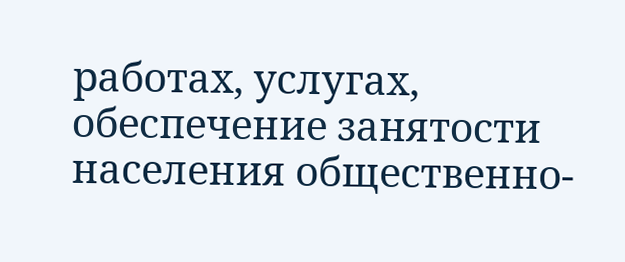работах, услугах, обеспечение занятости населения общественно-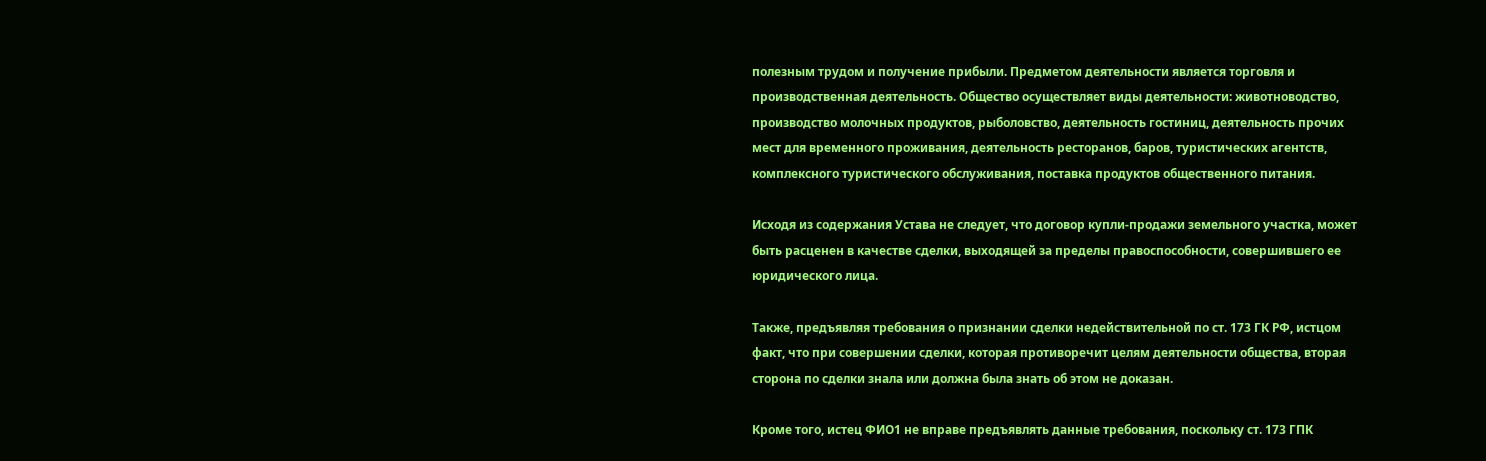полезным трудом и получение прибыли. Предметом деятельности является торговля и производственная деятельность. Общество осуществляет виды деятельности: животноводство, производство молочных продуктов, рыболовство, деятельность гостиниц, деятельность прочих мест для временного проживания, деятельность ресторанов, баров, туристических агентств, комплексного туристического обслуживания, поставка продуктов общественного питания.

Исходя из содержания Устава не следует, что договор купли-продажи земельного участка, может быть расценен в качестве сделки, выходящей за пределы правоспособности, совершившего ее юридического лица.

Также, предъявляя требования о признании сделки недействительной по ст. 173 ГК РФ, истцом факт, что при совершении сделки, которая противоречит целям деятельности общества, вторая сторона по сделки знала или должна была знать об этом не доказан.

Кроме того, истец ФИО1 не вправе предъявлять данные требования, поскольку ст. 173 ГПК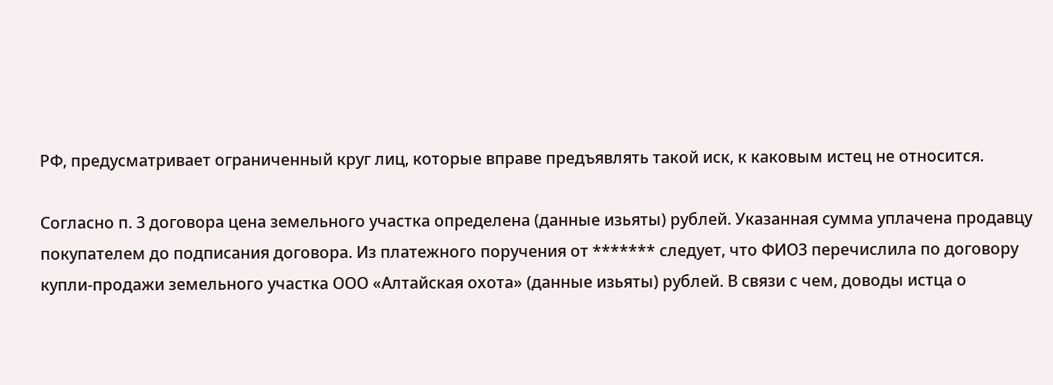РФ, предусматривает ограниченный круг лиц, которые вправе предъявлять такой иск, к каковым истец не относится.

Согласно п. 3 договора цена земельного участка определена (данные изьяты) рублей. Указанная сумма уплачена продавцу покупателем до подписания договора. Из платежного поручения от ******* следует, что ФИО3 перечислила по договору купли-продажи земельного участка ООО «Алтайская охота» (данные изьяты) рублей. В связи с чем, доводы истца о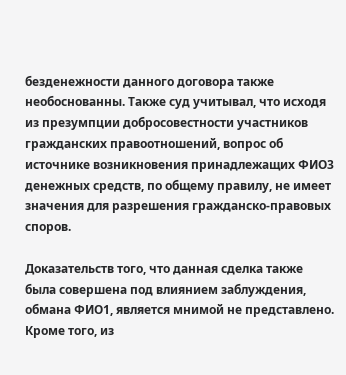безденежности данного договора также необоснованны. Также суд учитывал, что исходя из презумпции добросовестности участников гражданских правоотношений, вопрос об источнике возникновения принадлежащих ФИО3 денежных средств, по общему правилу, не имеет значения для разрешения гражданско-правовых споров.

Доказательств того, что данная сделка также была совершена под влиянием заблуждения, обмана ФИО1, является мнимой не представлено. Кроме того, из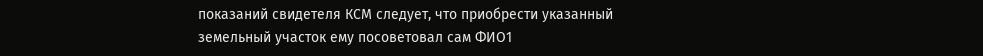показаний свидетеля КСМ следует, что приобрести указанный земельный участок ему посоветовал сам ФИО1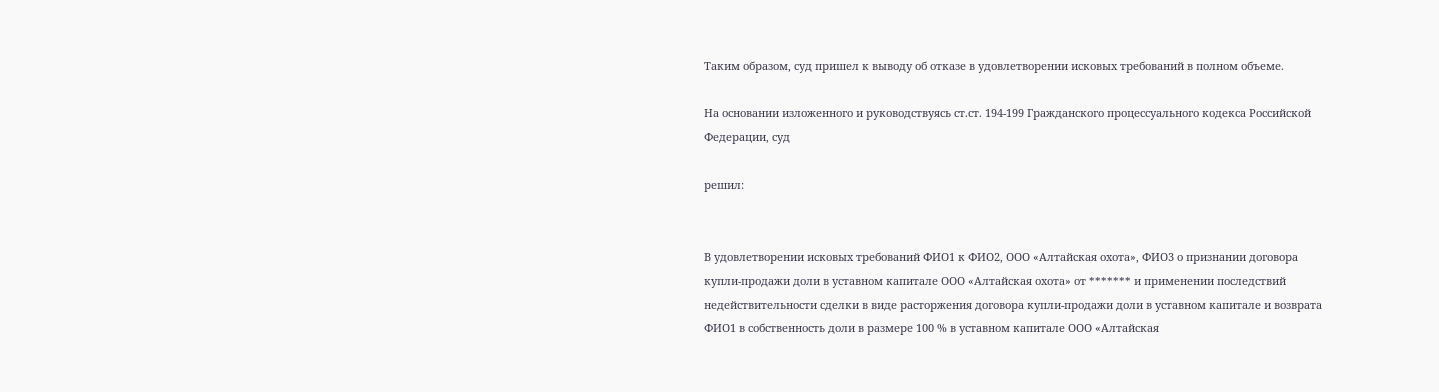Таким образом, суд пришел к выводу об отказе в удовлетворении исковых требований в полном объеме.

На основании изложенного и руководствуясь ст.ст. 194-199 Гражданского процессуального кодекса Российской Федерации, суд

решил:


В удовлетворении исковых требований ФИО1 к ФИО2, ООО «Алтайская охота», ФИО3 о признании договора купли-продажи доли в уставном капитале ООО «Алтайская охота» от ******* и применении последствий недействительности сделки в виде расторжения договора купли-продажи доли в уставном капитале и возврата ФИО1 в собственность доли в размере 100 % в уставном капитале ООО «Алтайская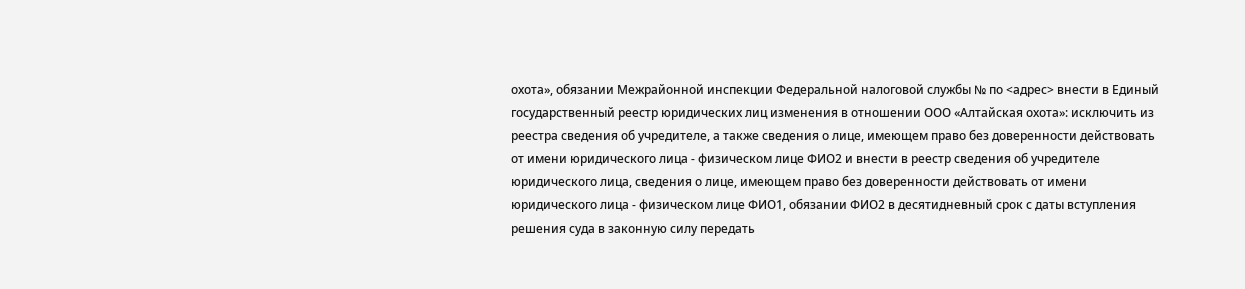охота», обязании Межрайонной инспекции Федеральной налоговой службы № по <адрес> внести в Единый государственный реестр юридических лиц изменения в отношении ООО «Алтайская охота»: исключить из реестра сведения об учредителе, а также сведения о лице, имеющем право без доверенности действовать от имени юридического лица - физическом лице ФИО2 и внести в реестр сведения об учредителе юридического лица, сведения о лице, имеющем право без доверенности действовать от имени юридического лица - физическом лице ФИО1, обязании ФИО2 в десятидневный срок с даты вступления решения суда в законную силу передать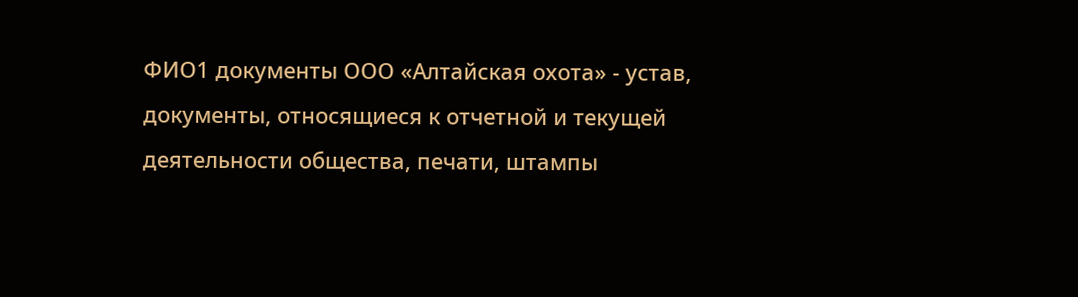ФИО1 документы ООО «Алтайская охота» - устав, документы, относящиеся к отчетной и текущей деятельности общества, печати, штампы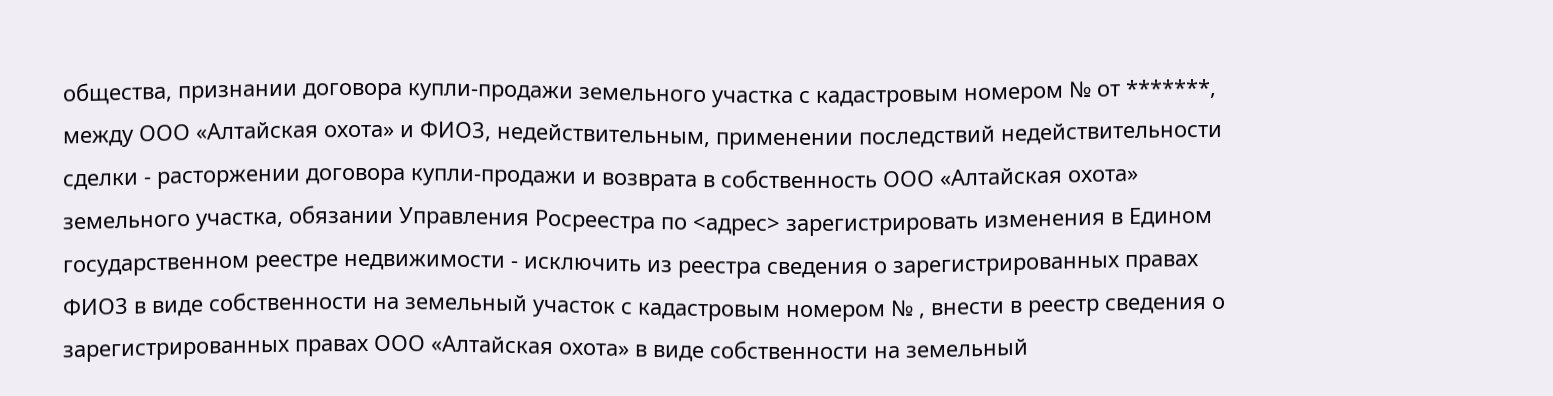общества, признании договора купли-продажи земельного участка с кадастровым номером № от *******, между ООО «Алтайская охота» и ФИО3, недействительным, применении последствий недействительности сделки - расторжении договора купли-продажи и возврата в собственность ООО «Алтайская охота» земельного участка, обязании Управления Росреестра по <адрес> зарегистрировать изменения в Едином государственном реестре недвижимости - исключить из реестра сведения о зарегистрированных правах ФИО3 в виде собственности на земельный участок с кадастровым номером № , внести в реестр сведения о зарегистрированных правах ООО «Алтайская охота» в виде собственности на земельный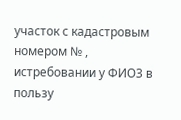участок с кадастровым номером № , истребовании у ФИО3 в пользу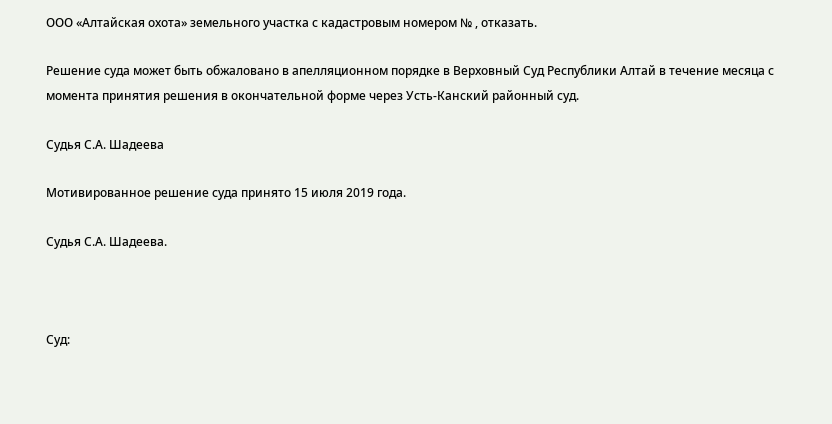ООО «Алтайская охота» земельного участка с кадастровым номером № , отказать.

Решение суда может быть обжаловано в апелляционном порядке в Верховный Суд Республики Алтай в течение месяца с момента принятия решения в окончательной форме через Усть-Канский районный суд.

Судья С.А. Шадеева

Мотивированное решение суда принято 15 июля 2019 года.

Судья С.А. Шадеева.



Суд: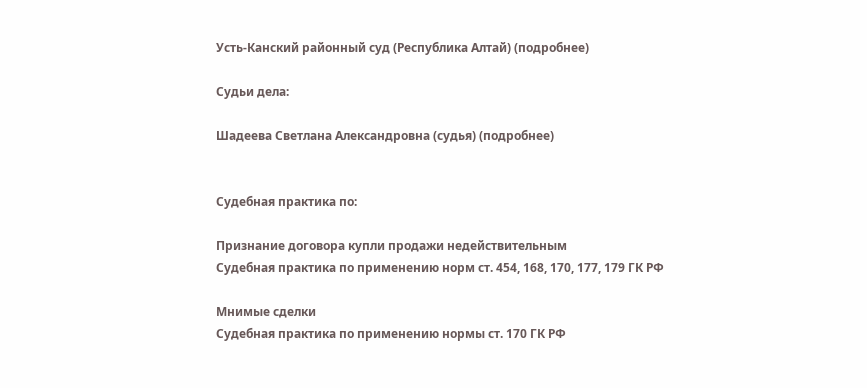Усть-Канский районный суд (Республика Алтай) (подробнее)

Судьи дела:

Шадеева Светлана Александровна (судья) (подробнее)


Судебная практика по:

Признание договора купли продажи недействительным
Судебная практика по применению норм ст. 454, 168, 170, 177, 179 ГК РФ

Мнимые сделки
Судебная практика по применению нормы ст. 170 ГК РФ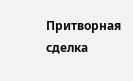Притворная сделка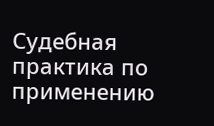Судебная практика по применению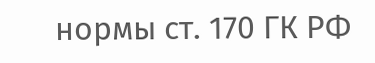нормы ст. 170 ГК РФ